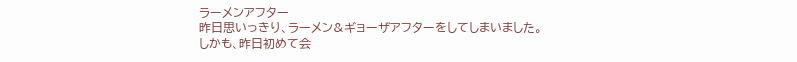ラーメンアフター
昨日思いっきり、ラーメン&ギョーザアフターをしてしまいました。
しかも、昨日初めて会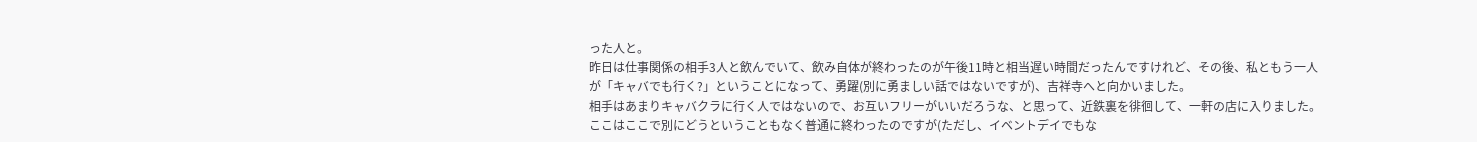った人と。
昨日は仕事関係の相手3人と飲んでいて、飲み自体が終わったのが午後11時と相当遅い時間だったんですけれど、その後、私ともう一人が「キャバでも行く?」ということになって、勇躍(別に勇ましい話ではないですが)、吉祥寺へと向かいました。
相手はあまりキャバクラに行く人ではないので、お互いフリーがいいだろうな、と思って、近鉄裏を徘徊して、一軒の店に入りました。ここはここで別にどうということもなく普通に終わったのですが(ただし、イベントデイでもな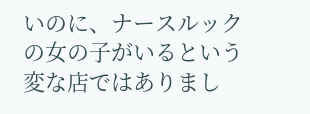いのに、ナースルックの女の子がいるという変な店ではありまし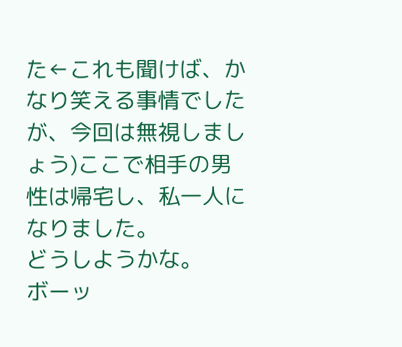た←これも聞けば、かなり笑える事情でしたが、今回は無視しましょう)ここで相手の男性は帰宅し、私一人になりました。
どうしようかな。
ボーッ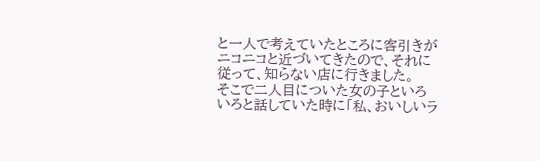と一人で考えていたところに客引きがニコニコと近づいてきたので、それに従って、知らない店に行きました。
そこで二人目についた女の子といろいろと話していた時に「私、おいしいラ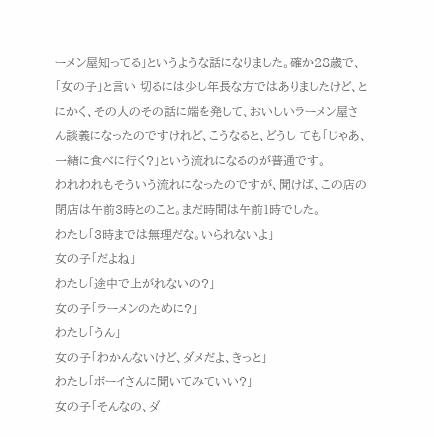ーメン屋知ってる」というような話になりました。確か28歳で、「女の子」と言い 切るには少し年長な方ではありましたけど、とにかく、その人のその話に端を発して、おいしいラーメン屋さん談義になったのですけれど、こうなると、どうし ても「じゃあ、一緒に食べに行く?」という流れになるのが普通です。
われわれもそういう流れになったのですが、聞けば、この店の閉店は午前3時とのこと。まだ時間は午前1時でした。
わたし「3時までは無理だな。いられないよ」
女の子「だよね」
わたし「途中で上がれないの?」
女の子「ラーメンのために?」
わたし「うん」
女の子「わかんないけど、ダメだよ、きっと」
わたし「ボーイさんに聞いてみていい?」
女の子「そんなの、ダ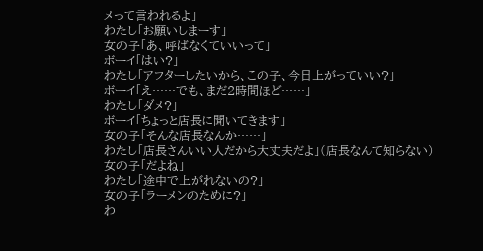メって言われるよ」
わたし「お願いしまーす」
女の子「あ、呼ばなくていいって」
ボーイ「はい?」
わたし「アフターしたいから、この子、今日上がっていい?」
ボーイ「え……でも、まだ2時間ほど……」
わたし「ダメ?」
ボーイ「ちょっと店長に聞いてきます」
女の子「そんな店長なんか……」
わたし「店長さんいい人だから大丈夫だよ」(店長なんて知らない)
女の子「だよね」
わたし「途中で上がれないの?」
女の子「ラーメンのために?」
わ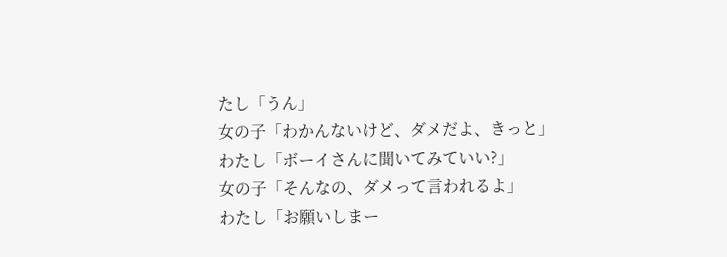たし「うん」
女の子「わかんないけど、ダメだよ、きっと」
わたし「ボーイさんに聞いてみていい?」
女の子「そんなの、ダメって言われるよ」
わたし「お願いしまー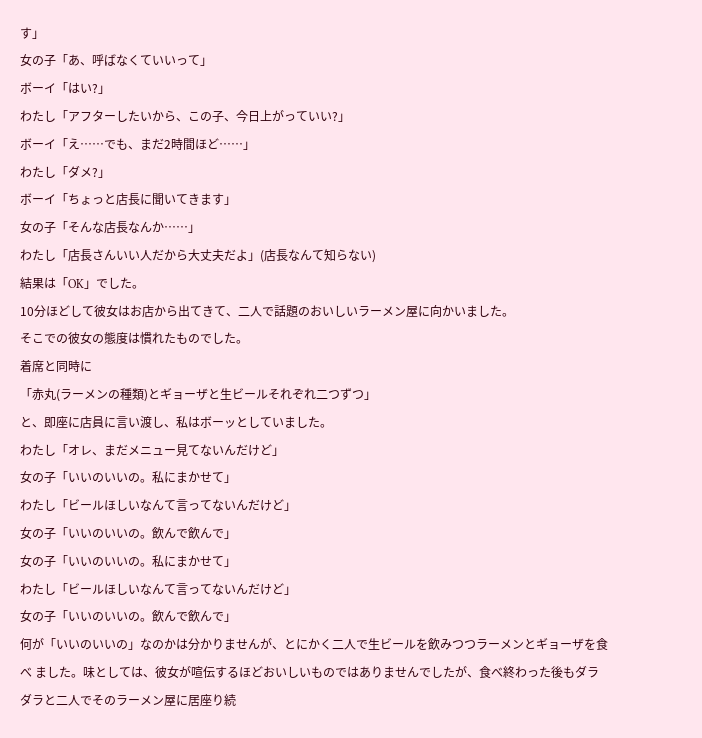す」
女の子「あ、呼ばなくていいって」
ボーイ「はい?」
わたし「アフターしたいから、この子、今日上がっていい?」
ボーイ「え……でも、まだ2時間ほど……」
わたし「ダメ?」
ボーイ「ちょっと店長に聞いてきます」
女の子「そんな店長なんか……」
わたし「店長さんいい人だから大丈夫だよ」(店長なんて知らない)
結果は「OK」でした。
10分ほどして彼女はお店から出てきて、二人で話題のおいしいラーメン屋に向かいました。
そこでの彼女の態度は慣れたものでした。
着席と同時に
「赤丸(ラーメンの種類)とギョーザと生ビールそれぞれ二つずつ」
と、即座に店員に言い渡し、私はボーッとしていました。
わたし「オレ、まだメニュー見てないんだけど」
女の子「いいのいいの。私にまかせて」
わたし「ビールほしいなんて言ってないんだけど」
女の子「いいのいいの。飲んで飲んで」
女の子「いいのいいの。私にまかせて」
わたし「ビールほしいなんて言ってないんだけど」
女の子「いいのいいの。飲んで飲んで」
何が「いいのいいの」なのかは分かりませんが、とにかく二人で生ビールを飲みつつラーメンとギョーザを食べ ました。味としては、彼女が喧伝するほどおいしいものではありませんでしたが、食べ終わった後もダラダラと二人でそのラーメン屋に居座り続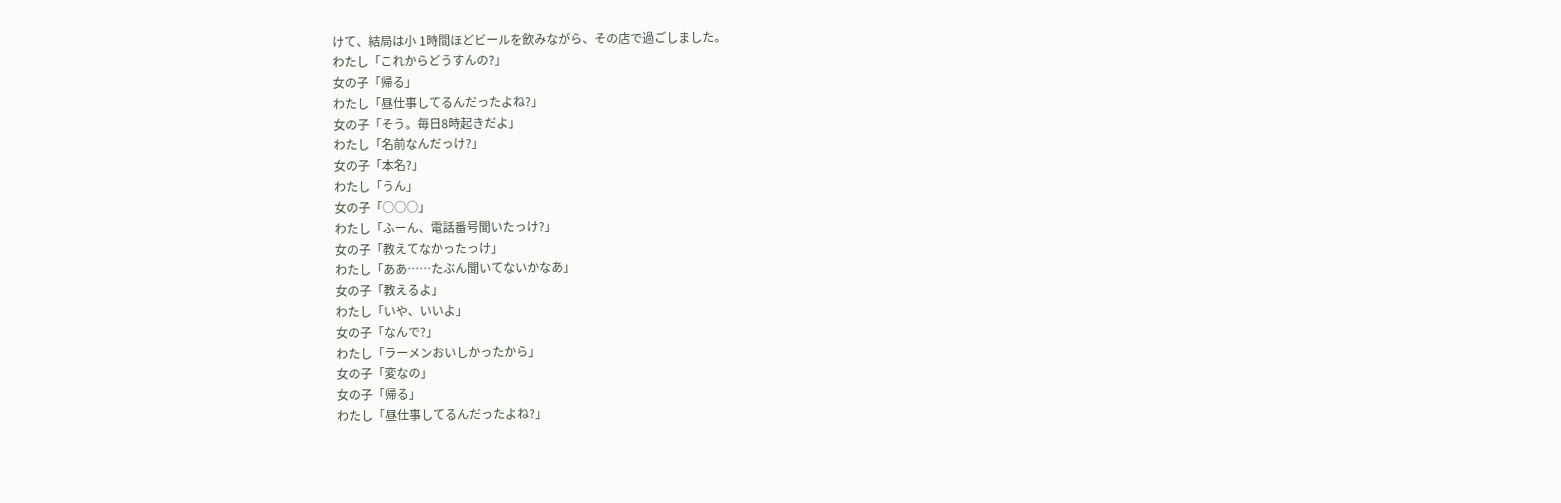けて、結局は小 1時間ほどビールを飲みながら、その店で過ごしました。
わたし「これからどうすんの?」
女の子「帰る」
わたし「昼仕事してるんだったよね?」
女の子「そう。毎日8時起きだよ」
わたし「名前なんだっけ?」
女の子「本名?」
わたし「うん」
女の子「○○○」
わたし「ふーん、電話番号聞いたっけ?」
女の子「教えてなかったっけ」
わたし「ああ……たぶん聞いてないかなあ」
女の子「教えるよ」
わたし「いや、いいよ」
女の子「なんで?」
わたし「ラーメンおいしかったから」
女の子「変なの」
女の子「帰る」
わたし「昼仕事してるんだったよね?」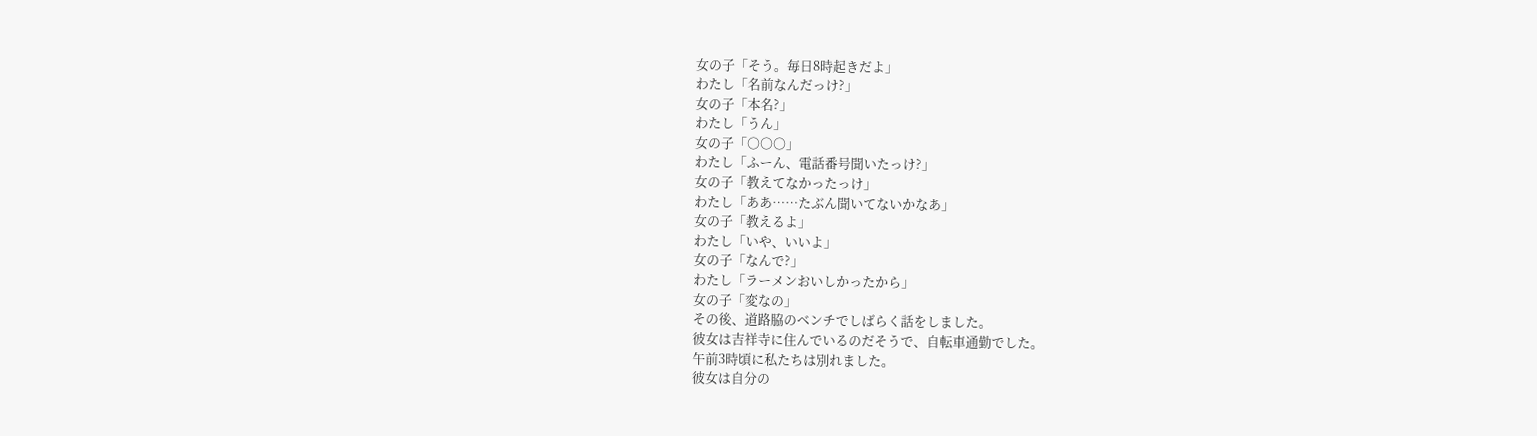女の子「そう。毎日8時起きだよ」
わたし「名前なんだっけ?」
女の子「本名?」
わたし「うん」
女の子「○○○」
わたし「ふーん、電話番号聞いたっけ?」
女の子「教えてなかったっけ」
わたし「ああ……たぶん聞いてないかなあ」
女の子「教えるよ」
わたし「いや、いいよ」
女の子「なんで?」
わたし「ラーメンおいしかったから」
女の子「変なの」
その後、道路脇のベンチでしばらく話をしました。
彼女は吉祥寺に住んでいるのだそうで、自転車通勤でした。
午前3時頃に私たちは別れました。
彼女は自分の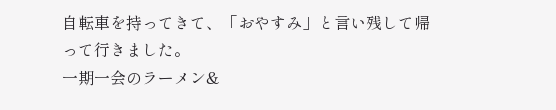自転車を持ってきて、「おやすみ」と言い残して帰って行きました。
一期一会のラーメン&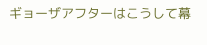ギョーザアフターはこうして幕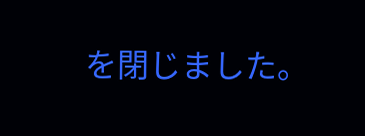を閉じました。